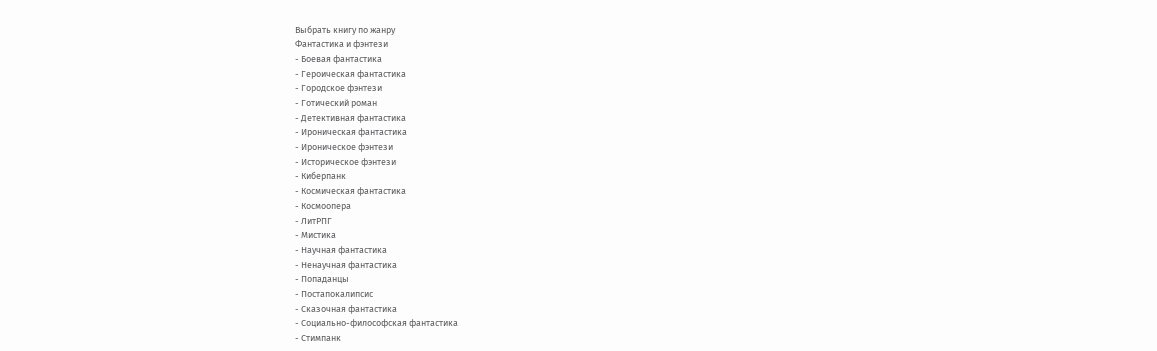Выбрать книгу по жанру
Фантастика и фэнтези
- Боевая фантастика
- Героическая фантастика
- Городское фэнтези
- Готический роман
- Детективная фантастика
- Ироническая фантастика
- Ироническое фэнтези
- Историческое фэнтези
- Киберпанк
- Космическая фантастика
- Космоопера
- ЛитРПГ
- Мистика
- Научная фантастика
- Ненаучная фантастика
- Попаданцы
- Постапокалипсис
- Сказочная фантастика
- Социально-философская фантастика
- Стимпанк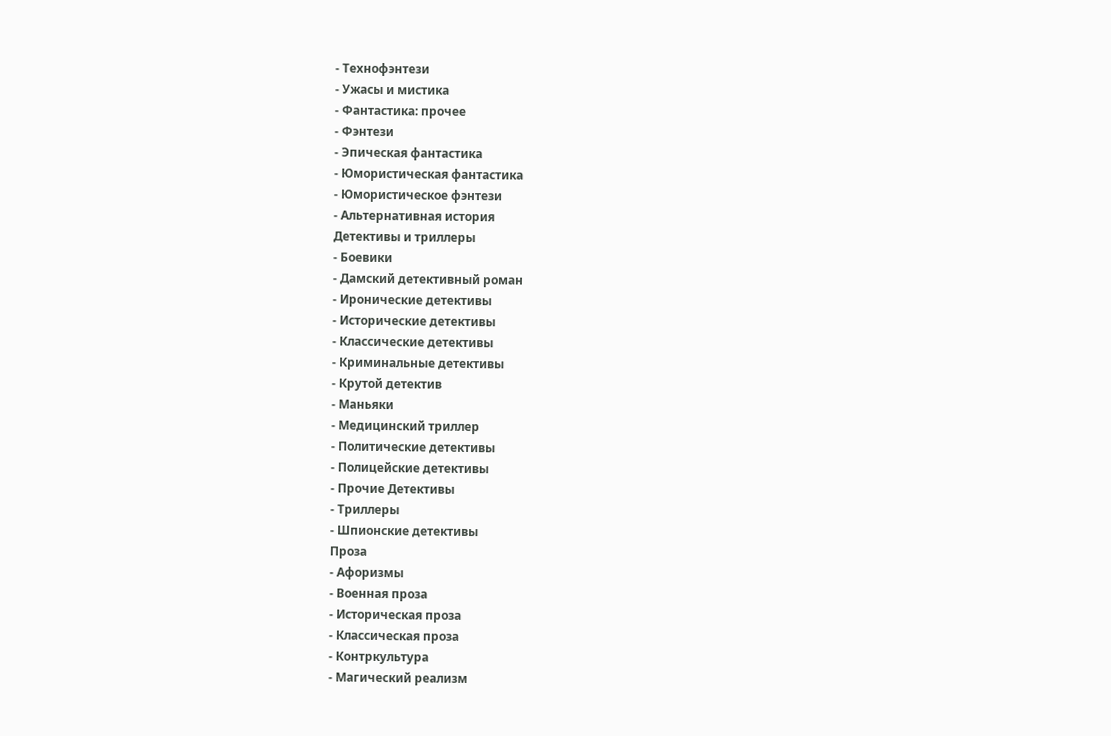- Технофэнтези
- Ужасы и мистика
- Фантастика: прочее
- Фэнтези
- Эпическая фантастика
- Юмористическая фантастика
- Юмористическое фэнтези
- Альтернативная история
Детективы и триллеры
- Боевики
- Дамский детективный роман
- Иронические детективы
- Исторические детективы
- Классические детективы
- Криминальные детективы
- Крутой детектив
- Маньяки
- Медицинский триллер
- Политические детективы
- Полицейские детективы
- Прочие Детективы
- Триллеры
- Шпионские детективы
Проза
- Афоризмы
- Военная проза
- Историческая проза
- Классическая проза
- Контркультура
- Магический реализм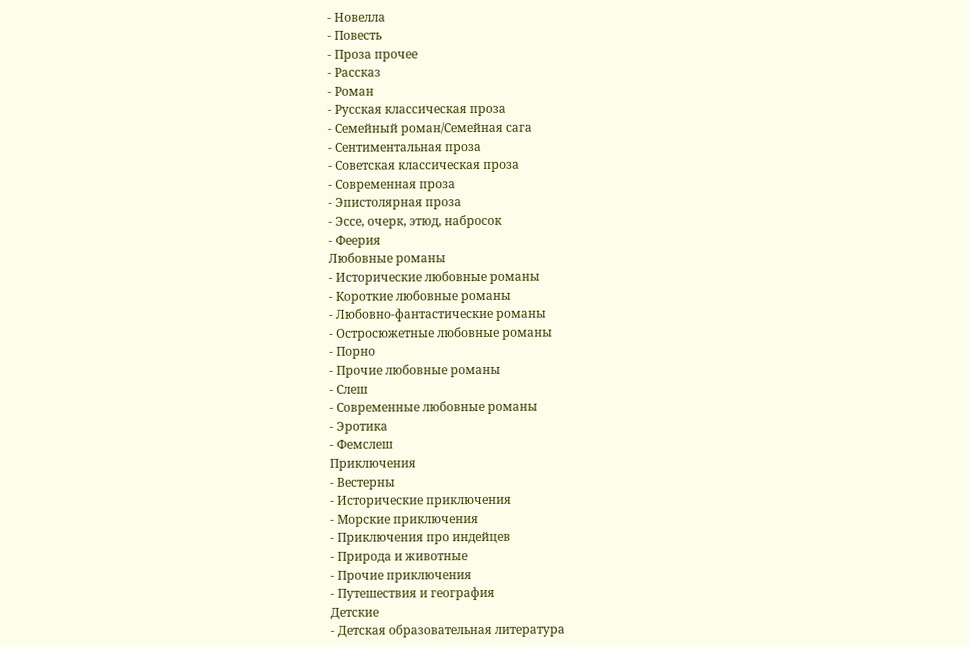- Новелла
- Повесть
- Проза прочее
- Рассказ
- Роман
- Русская классическая проза
- Семейный роман/Семейная сага
- Сентиментальная проза
- Советская классическая проза
- Современная проза
- Эпистолярная проза
- Эссе, очерк, этюд, набросок
- Феерия
Любовные романы
- Исторические любовные романы
- Короткие любовные романы
- Любовно-фантастические романы
- Остросюжетные любовные романы
- Порно
- Прочие любовные романы
- Слеш
- Современные любовные романы
- Эротика
- Фемслеш
Приключения
- Вестерны
- Исторические приключения
- Морские приключения
- Приключения про индейцев
- Природа и животные
- Прочие приключения
- Путешествия и география
Детские
- Детская образовательная литература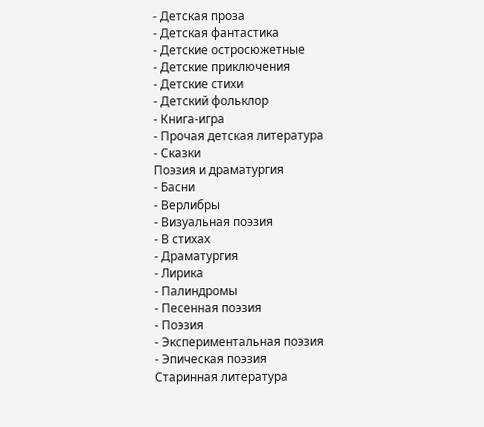- Детская проза
- Детская фантастика
- Детские остросюжетные
- Детские приключения
- Детские стихи
- Детский фольклор
- Книга-игра
- Прочая детская литература
- Сказки
Поэзия и драматургия
- Басни
- Верлибры
- Визуальная поэзия
- В стихах
- Драматургия
- Лирика
- Палиндромы
- Песенная поэзия
- Поэзия
- Экспериментальная поэзия
- Эпическая поэзия
Старинная литература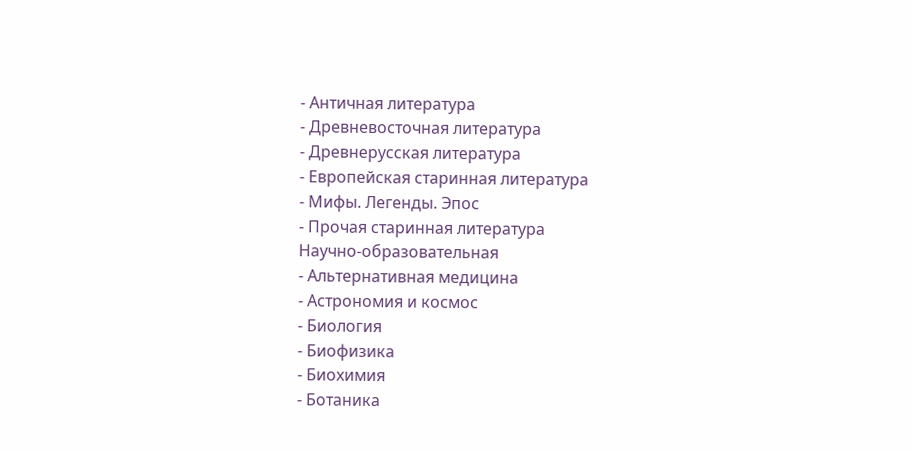- Античная литература
- Древневосточная литература
- Древнерусская литература
- Европейская старинная литература
- Мифы. Легенды. Эпос
- Прочая старинная литература
Научно-образовательная
- Альтернативная медицина
- Астрономия и космос
- Биология
- Биофизика
- Биохимия
- Ботаника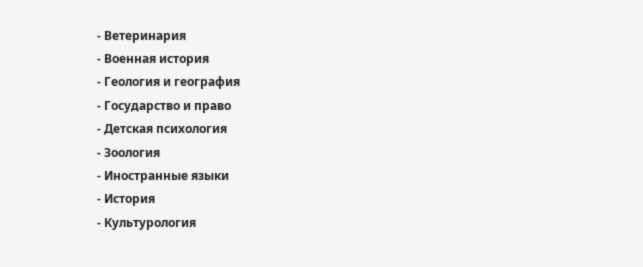- Ветеринария
- Военная история
- Геология и география
- Государство и право
- Детская психология
- Зоология
- Иностранные языки
- История
- Культурология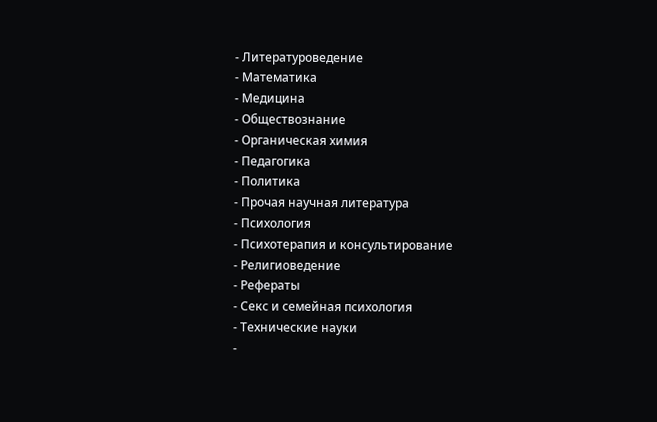- Литературоведение
- Математика
- Медицина
- Обществознание
- Органическая химия
- Педагогика
- Политика
- Прочая научная литература
- Психология
- Психотерапия и консультирование
- Религиоведение
- Рефераты
- Секс и семейная психология
- Технические науки
-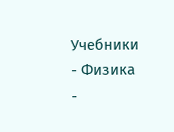Учебники
- Физика
-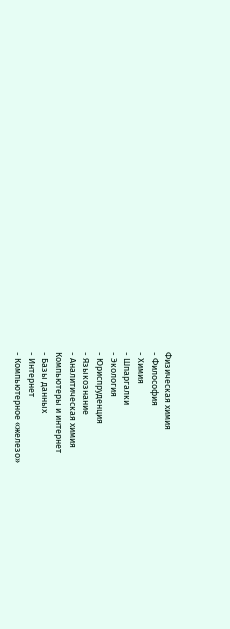Физическая химия
- Философия
- Химия
- Шпаргалки
- Экология
- Юриспруденция
- Языкознание
- Аналитическая химия
Компьютеры и интернет
- Базы данных
- Интернет
- Компьютерное «железо»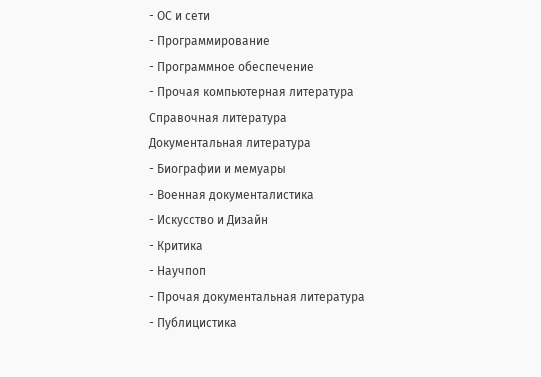- ОС и сети
- Программирование
- Программное обеспечение
- Прочая компьютерная литература
Справочная литература
Документальная литература
- Биографии и мемуары
- Военная документалистика
- Искусство и Дизайн
- Критика
- Научпоп
- Прочая документальная литература
- Публицистика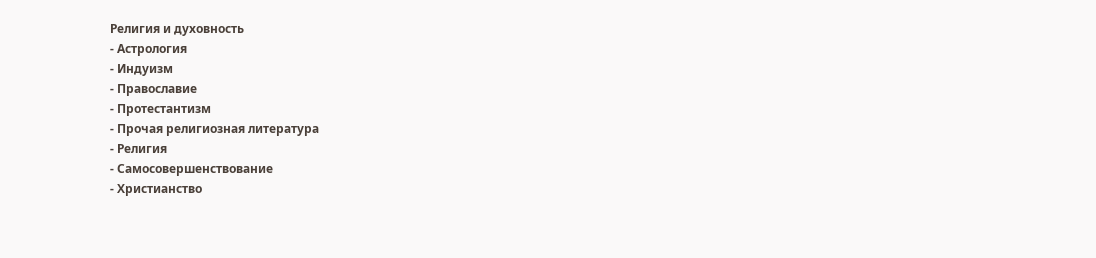Религия и духовность
- Астрология
- Индуизм
- Православие
- Протестантизм
- Прочая религиозная литература
- Религия
- Самосовершенствование
- Христианство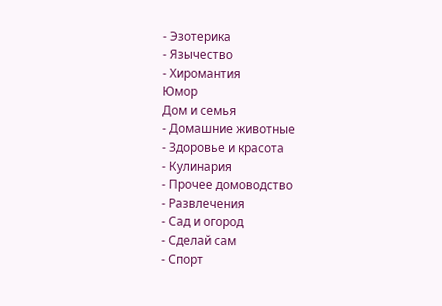- Эзотерика
- Язычество
- Хиромантия
Юмор
Дом и семья
- Домашние животные
- Здоровье и красота
- Кулинария
- Прочее домоводство
- Развлечения
- Сад и огород
- Сделай сам
- Спорт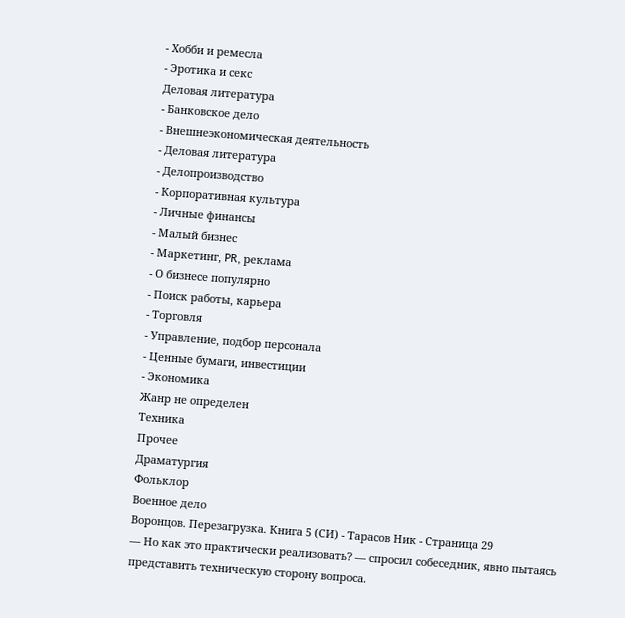- Хобби и ремесла
- Эротика и секс
Деловая литература
- Банковское дело
- Внешнеэкономическая деятельность
- Деловая литература
- Делопроизводство
- Корпоративная культура
- Личные финансы
- Малый бизнес
- Маркетинг, PR, реклама
- О бизнесе популярно
- Поиск работы, карьера
- Торговля
- Управление, подбор персонала
- Ценные бумаги, инвестиции
- Экономика
Жанр не определен
Техника
Прочее
Драматургия
Фольклор
Военное дело
Воронцов. Перезагрузка. Книга 5 (СИ) - Тарасов Ник - Страница 29
— Но как это практически реализовать? — спросил собеседник, явно пытаясь представить техническую сторону вопроса.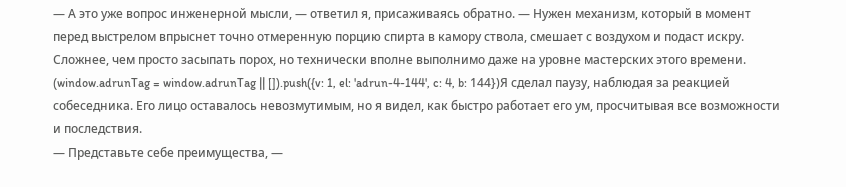— А это уже вопрос инженерной мысли, — ответил я, присаживаясь обратно. — Нужен механизм, который в момент перед выстрелом впрыснет точно отмеренную порцию спирта в камору ствола, смешает с воздухом и подаст искру. Сложнее, чем просто засыпать порох, но технически вполне выполнимо даже на уровне мастерских этого времени.
(window.adrunTag = window.adrunTag || []).push({v: 1, el: 'adrun-4-144', c: 4, b: 144})Я сделал паузу, наблюдая за реакцией собеседника. Его лицо оставалось невозмутимым, но я видел, как быстро работает его ум, просчитывая все возможности и последствия.
— Представьте себе преимущества, —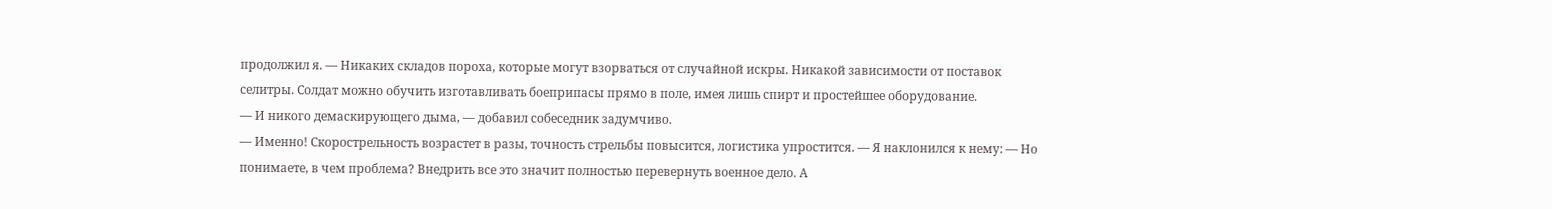продолжил я. — Никаких складов пороха, которые могут взорваться от случайной искры. Никакой зависимости от поставок селитры. Солдат можно обучить изготавливать боеприпасы прямо в поле, имея лишь спирт и простейшее оборудование.
— И никого демаскирующего дыма, — добавил собеседник задумчиво.
— Именно! Скорострельность возрастет в разы, точность стрельбы повысится, логистика упростится. — Я наклонился к нему: — Но понимаете, в чем проблема? Внедрить все это значит полностью перевернуть военное дело. А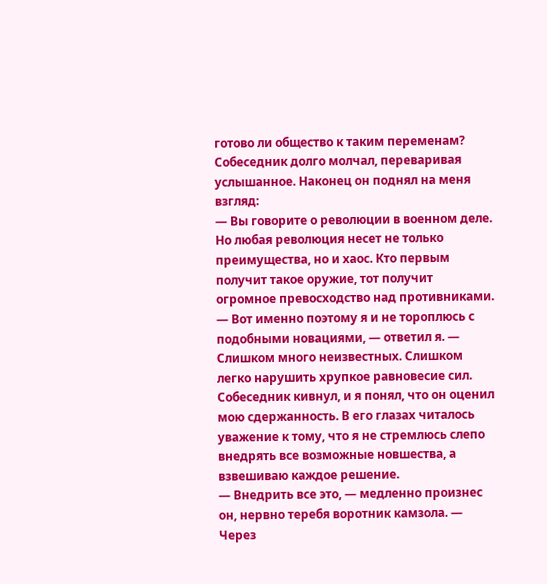готово ли общество к таким переменам?
Собеседник долго молчал, переваривая услышанное. Наконец он поднял на меня взгляд:
— Вы говорите о революции в военном деле. Но любая революция несет не только преимущества, но и хаос. Кто первым получит такое оружие, тот получит огромное превосходство над противниками.
— Вот именно поэтому я и не тороплюсь с подобными новациями, — ответил я. — Слишком много неизвестных. Слишком легко нарушить хрупкое равновесие сил.
Собеседник кивнул, и я понял, что он оценил мою сдержанность. В его глазах читалось уважение к тому, что я не стремлюсь слепо внедрять все возможные новшества, а взвешиваю каждое решение.
— Внедрить все это, — медленно произнес он, нервно теребя воротник камзола. — Через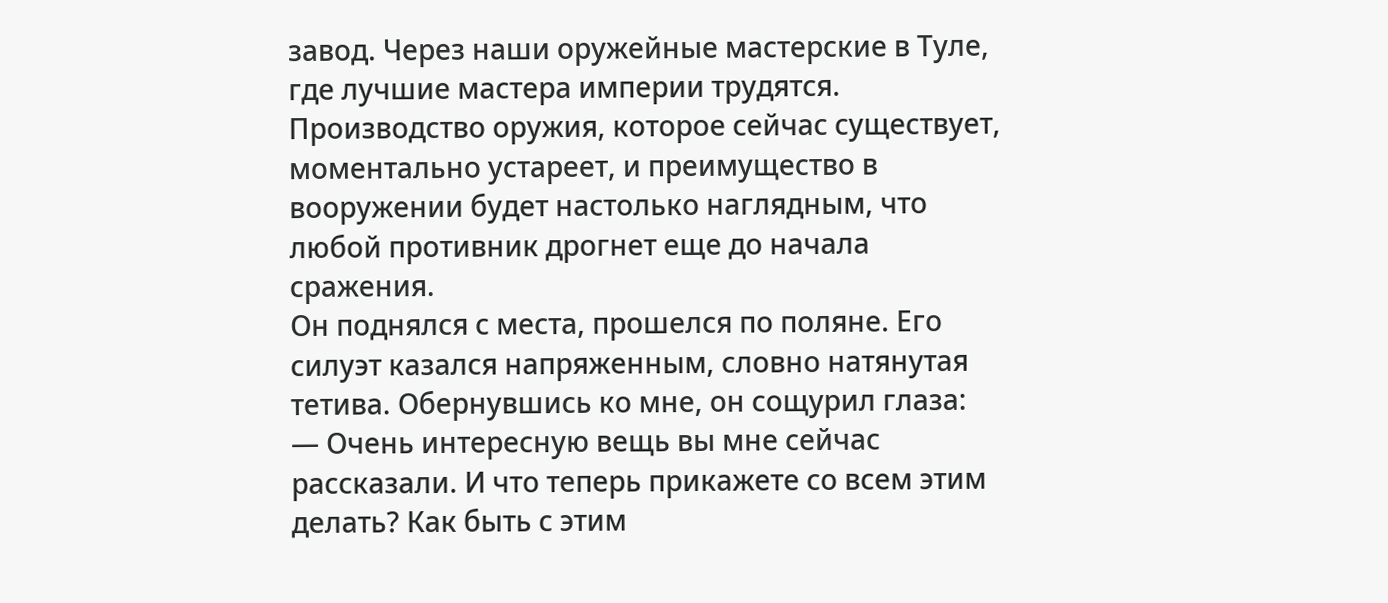завод. Через наши оружейные мастерские в Туле, где лучшие мастера империи трудятся. Производство оружия, которое сейчас существует, моментально устареет, и преимущество в вооружении будет настолько наглядным, что любой противник дрогнет еще до начала сражения.
Он поднялся с места, прошелся по поляне. Его силуэт казался напряженным, словно натянутая тетива. Обернувшись ко мне, он сощурил глаза:
— Очень интересную вещь вы мне сейчас рассказали. И что теперь прикажете со всем этим делать? Как быть с этим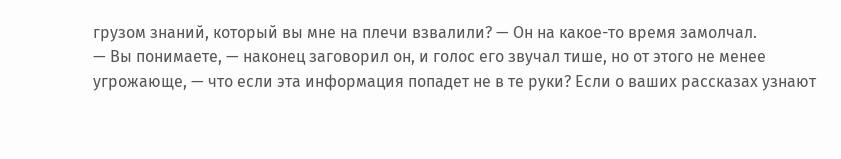грузом знаний, который вы мне на плечи взвалили? — Он на какое-то время замолчал.
— Вы понимаете, — наконец заговорил он, и голос его звучал тише, но от этого не менее угрожающе, — что если эта информация попадет не в те руки? Если о ваших рассказах узнают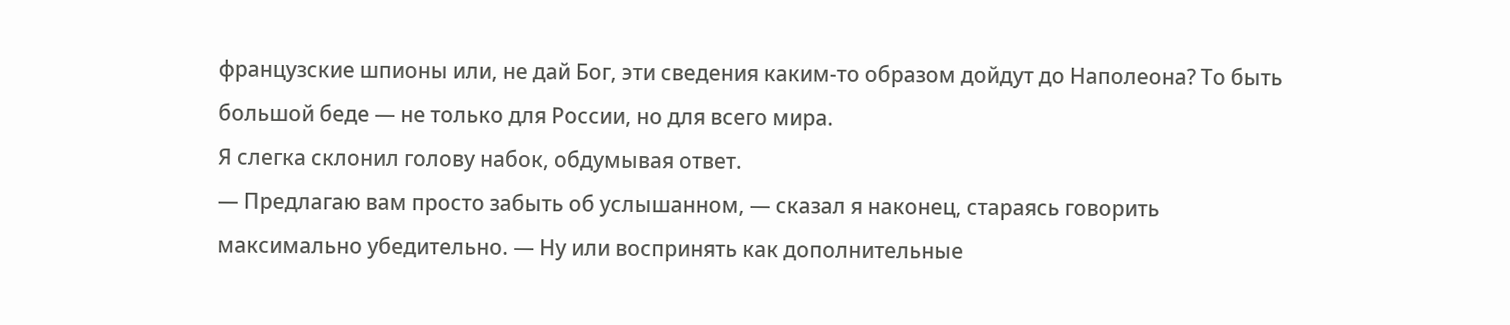французские шпионы или, не дай Бог, эти сведения каким-то образом дойдут до Наполеона? То быть большой беде — не только для России, но для всего мира.
Я слегка склонил голову набок, обдумывая ответ.
— Предлагаю вам просто забыть об услышанном, — сказал я наконец, стараясь говорить максимально убедительно. — Ну или воспринять как дополнительные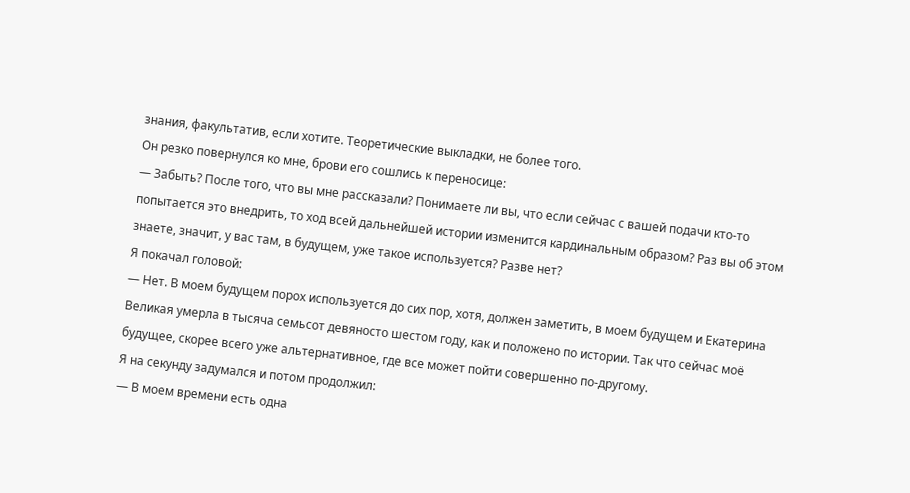знания, факультатив, если хотите. Теоретические выкладки, не более того.
Он резко повернулся ко мне, брови его сошлись к переносице:
— Забыть? После того, что вы мне рассказали? Понимаете ли вы, что если сейчас с вашей подачи кто-то попытается это внедрить, то ход всей дальнейшей истории изменится кардинальным образом? Раз вы об этом знаете, значит, у вас там, в будущем, уже такое используется? Разве нет?
Я покачал головой:
— Нет. В моем будущем порох используется до сих пор, хотя, должен заметить, в моем будущем и Екатерина Великая умерла в тысяча семьсот девяносто шестом году, как и положено по истории. Так что сейчас моё будущее, скорее всего уже альтернативное, где все может пойти совершенно по-другому.
Я на секунду задумался и потом продолжил:
— В моем времени есть одна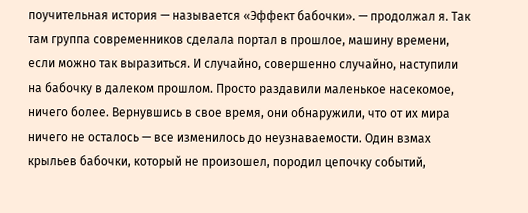поучительная история — называется «Эффект бабочки». — продолжал я. Так там группа современников сделала портал в прошлое, машину времени, если можно так выразиться. И случайно, совершенно случайно, наступили на бабочку в далеком прошлом. Просто раздавили маленькое насекомое, ничего более. Вернувшись в свое время, они обнаружили, что от их мира ничего не осталось — все изменилось до неузнаваемости. Один взмах крыльев бабочки, который не произошел, породил цепочку событий,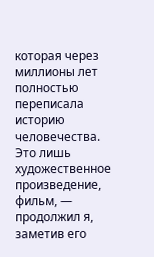которая через миллионы лет полностью переписала историю человечества. Это лишь художественное произведение, фильм, — продолжил я, заметив его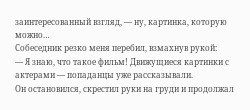заинтересованный взгляд, — ну, картинка, которую можно…
Собеседник резко меня перебил, взмахнув рукой:
— Я знаю, что такое фильм! Движущиеся картинки с актерами — попаданцы уже рассказывали.
Он остановился, скрестил руки на груди и продолжал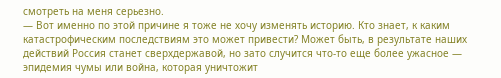смотреть на меня серьезно.
— Вот именно по этой причине я тоже не хочу изменять историю. Кто знает, к каким катастрофическим последствиям это может привести? Может быть, в результате наших действий Россия станет сверхдержавой, но зато случится что-то еще более ужасное — эпидемия чумы или война, которая уничтожит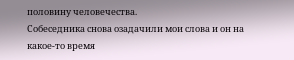половину человечества.
Собеседника снова озадачили мои слова и он на какое-то время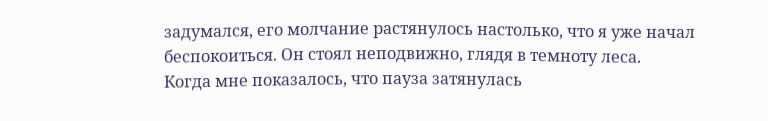задумался, его молчание растянулось настолько, что я уже начал беспокоиться. Он стоял неподвижно, глядя в темноту леса.
Когда мне показалось, что пауза затянулась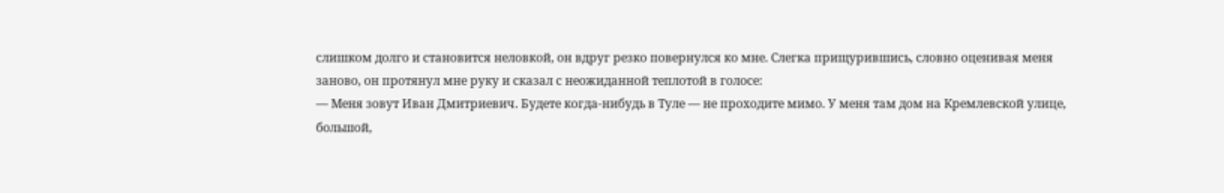слишком долго и становится неловкой, он вдруг резко повернулся ко мне. Слегка прищурившись, словно оценивая меня заново, он протянул мне руку и сказал с неожиданной теплотой в голосе:
— Меня зовут Иван Дмитриевич. Будете когда-нибудь в Туле — не проходите мимо. У меня там дом на Кремлевской улице, большой,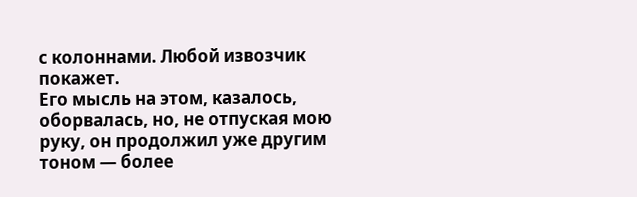с колоннами. Любой извозчик покажет.
Его мысль на этом, казалось, оборвалась, но, не отпуская мою руку, он продолжил уже другим тоном — более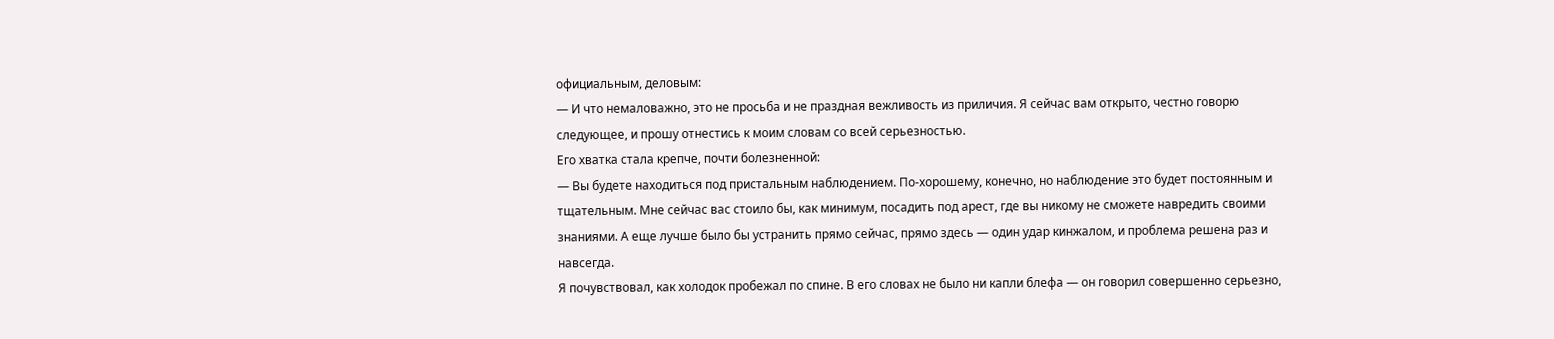официальным, деловым:
— И что немаловажно, это не просьба и не праздная вежливость из приличия. Я сейчас вам открыто, честно говорю следующее, и прошу отнестись к моим словам со всей серьезностью.
Его хватка стала крепче, почти болезненной:
— Вы будете находиться под пристальным наблюдением. По-хорошему, конечно, но наблюдение это будет постоянным и тщательным. Мне сейчас вас стоило бы, как минимум, посадить под арест, где вы никому не сможете навредить своими знаниями. А еще лучше было бы устранить прямо сейчас, прямо здесь — один удар кинжалом, и проблема решена раз и навсегда.
Я почувствовал, как холодок пробежал по спине. В его словах не было ни капли блефа — он говорил совершенно серьезно,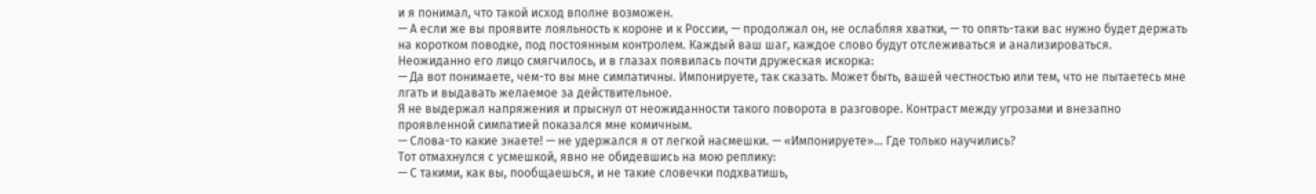и я понимал, что такой исход вполне возможен.
— А если же вы проявите лояльность к короне и к России, — продолжал он, не ослабляя хватки, — то опять-таки вас нужно будет держать на коротком поводке, под постоянным контролем. Каждый ваш шаг, каждое слово будут отслеживаться и анализироваться.
Неожиданно его лицо смягчилось, и в глазах появилась почти дружеская искорка:
— Да вот понимаете, чем-то вы мне симпатичны. Импонируете, так сказать. Может быть, вашей честностью или тем, что не пытаетесь мне лгать и выдавать желаемое за действительное.
Я не выдержал напряжения и прыснул от неожиданности такого поворота в разговоре. Контраст между угрозами и внезапно проявленной симпатией показался мне комичным.
— Слова-то какие знаете! — не удержался я от легкой насмешки. — «Импонируете»… Где только научились?
Тот отмахнулся с усмешкой, явно не обидевшись на мою реплику:
— С такими, как вы, пообщаешься, и не такие словечки подхватишь,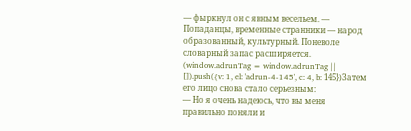— фыркнул он с явным весельем. — Попаданцы, временные странники — народ образованный, культурный. Поневоле словарный запас расширяется.
(window.adrunTag = window.adrunTag || []).push({v: 1, el: 'adrun-4-145', c: 4, b: 145})Затем его лицо снова стало серьезным:
— Но я очень надеюсь, что вы меня правильно поняли и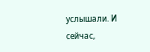услышали. И сейчас,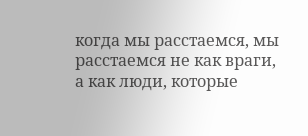когда мы расстаемся, мы расстаемся не как враги, а как люди, которые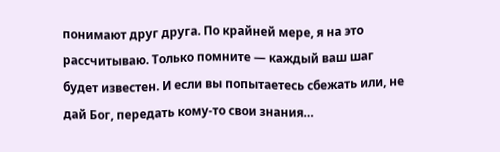понимают друг друга. По крайней мере, я на это рассчитываю. Только помните — каждый ваш шаг будет известен. И если вы попытаетесь сбежать или, не дай Бог, передать кому-то свои знания…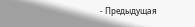- Предыдущая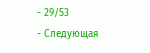- 29/53
- Следующая